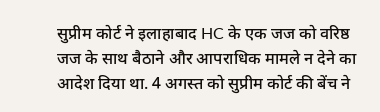सुप्रीम कोर्ट ने इलाहाबाद HC के एक जज को वरिष्ठ जज के साथ बैठाने और आपराधिक मामले न देने का आदेश दिया था. 4 अगस्त को सुप्रीम कोर्ट की बेंच ने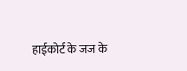हाईकोर्ट के जज के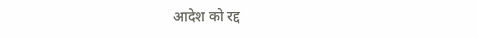आदेश को रद्द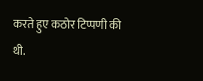करते हुए कठोर टिप्पणी की थी.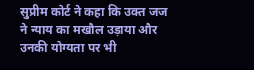सुप्रीम कोर्ट ने कहा कि उक्त जज ने न्याय का मखौल उड़ाया और उनकी योग्यता पर भी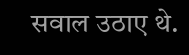सवाल उठाए थे.